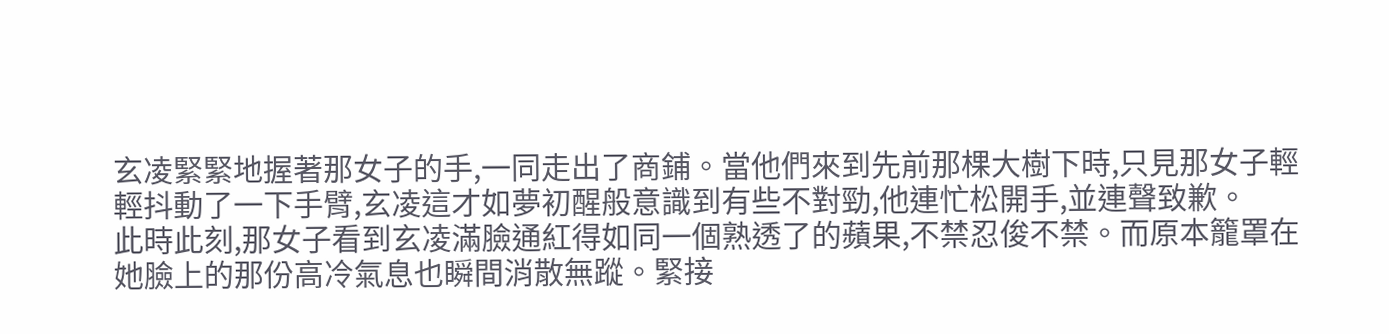玄凌緊緊地握著那女子的手,一同走出了商鋪。當他們來到先前那棵大樹下時,只見那女子輕輕抖動了一下手臂,玄凌這才如夢初醒般意識到有些不對勁,他連忙松開手,並連聲致歉。
此時此刻,那女子看到玄凌滿臉通紅得如同一個熟透了的蘋果,不禁忍俊不禁。而原本籠罩在她臉上的那份高冷氣息也瞬間消散無蹤。緊接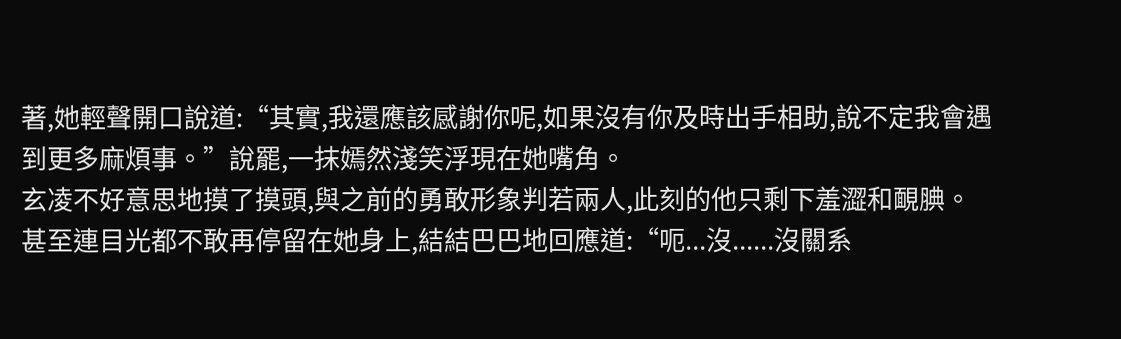著,她輕聲開口說道:“其實,我還應該感謝你呢,如果沒有你及時出手相助,說不定我會遇到更多麻煩事。”說罷,一抹嫣然淺笑浮現在她嘴角。
玄凌不好意思地摸了摸頭,與之前的勇敢形象判若兩人,此刻的他只剩下羞澀和靦腆。甚至連目光都不敢再停留在她身上,結結巴巴地回應道:“呃...沒......沒關系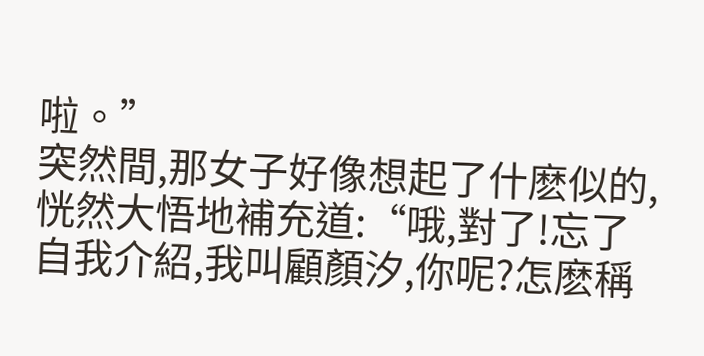啦。”
突然間,那女子好像想起了什麽似的,恍然大悟地補充道:“哦,對了!忘了自我介紹,我叫顧顏汐,你呢?怎麽稱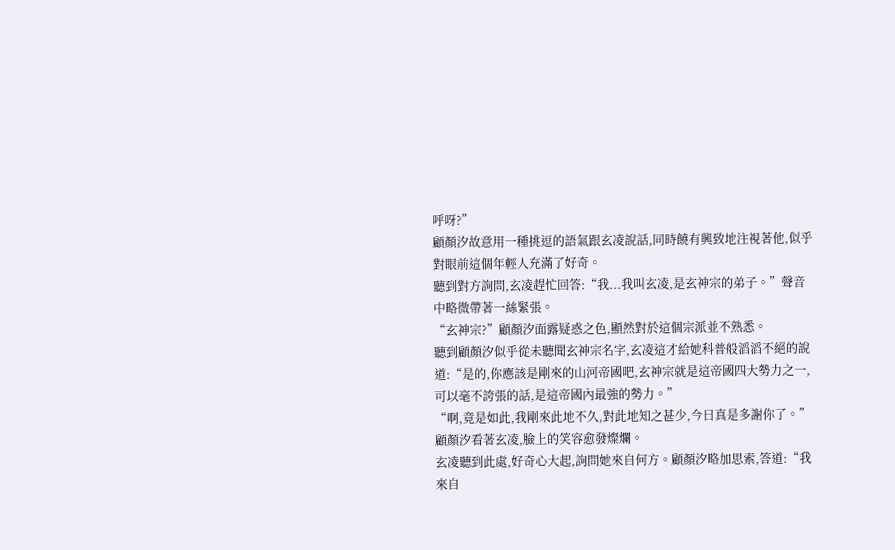呼呀?”
顧顏汐故意用一種挑逗的語氣跟玄凌說話,同時饒有興致地注視著他,似乎對眼前這個年輕人充滿了好奇。
聽到對方詢問,玄凌趕忙回答:“我...我叫玄凌,是玄神宗的弟子。”聲音中略微帶著一絲緊張。
“玄神宗?”顧顏汐面露疑惑之色,顯然對於這個宗派並不熟悉。
聽到顧顏汐似乎從未聽聞玄神宗名字,玄凌這才給她科普般滔滔不絕的說道:“是的,你應該是剛來的山河帝國吧,玄神宗就是這帝國四大勢力之一,可以毫不誇張的話,是這帝國內最強的勢力。”
“啊,竟是如此,我剛來此地不久,對此地知之甚少,今日真是多謝你了。”顧顏汐看著玄凌,臉上的笑容愈發燦爛。
玄凌聽到此處,好奇心大起,詢問她來自何方。顧顏汐略加思索,答道:“我來自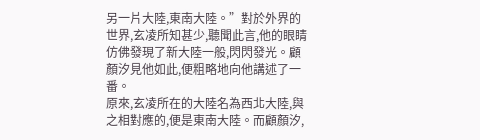另一片大陸,東南大陸。”對於外界的世界,玄凌所知甚少,聽聞此言,他的眼睛仿佛發現了新大陸一般,閃閃發光。顧顏汐見他如此,便粗略地向他講述了一番。
原來,玄凌所在的大陸名為西北大陸,與之相對應的,便是東南大陸。而顧顏汐,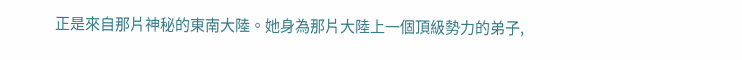正是來自那片神秘的東南大陸。她身為那片大陸上一個頂級勢力的弟子,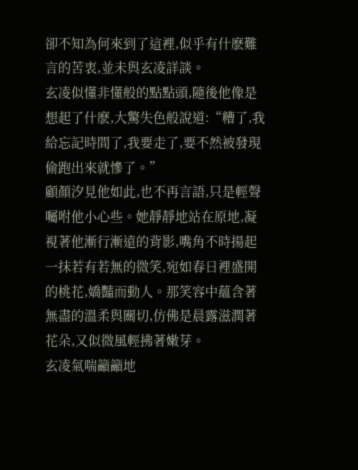卻不知為何來到了這裡,似乎有什麽難言的苦衷,並未與玄凌詳談。
玄凌似懂非懂般的點點頭,隨後他像是想起了什麽,大驚失色般說道:“糟了,我給忘記時間了,我要走了,要不然被發現偷跑出來就慘了。”
顧顏汐見他如此,也不再言語,只是輕聲囑咐他小心些。她靜靜地站在原地,凝視著他漸行漸遠的背影,嘴角不時揚起一抹若有若無的微笑,宛如春日裡盛開的桃花,嬌豔而動人。那笑容中蘊含著無盡的溫柔與關切,仿佛是晨露滋潤著花朵,又似微風輕拂著嫩芽。
玄凌氣喘籲籲地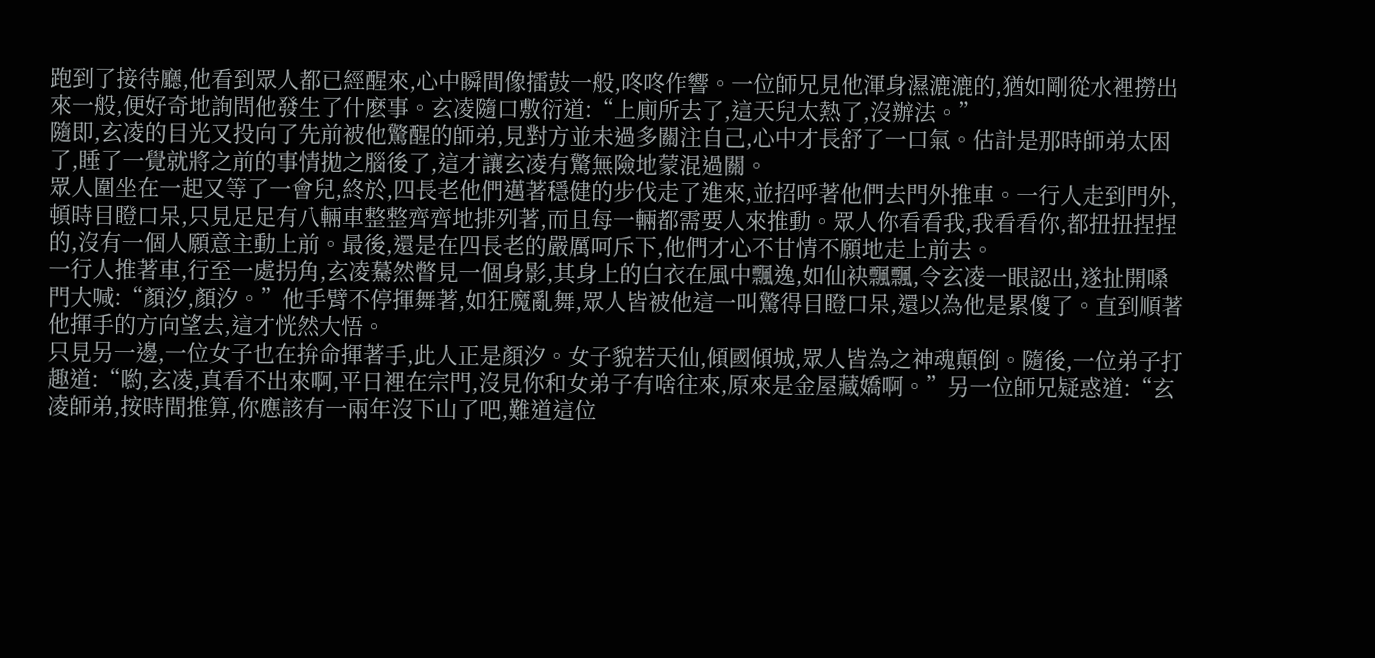跑到了接待廳,他看到眾人都已經醒來,心中瞬間像擂鼓一般,咚咚作響。一位師兄見他渾身濕漉漉的,猶如剛從水裡撈出來一般,便好奇地詢問他發生了什麽事。玄凌隨口敷衍道:“上廁所去了,這天兒太熱了,沒辦法。”
隨即,玄凌的目光又投向了先前被他驚醒的師弟,見對方並未過多關注自己,心中才長舒了一口氣。估計是那時師弟太困了,睡了一覺就將之前的事情拋之腦後了,這才讓玄凌有驚無險地蒙混過關。
眾人圍坐在一起又等了一會兒,終於,四長老他們邁著穩健的步伐走了進來,並招呼著他們去門外推車。一行人走到門外,頓時目瞪口呆,只見足足有八輛車整整齊齊地排列著,而且每一輛都需要人來推動。眾人你看看我,我看看你,都扭扭捏捏的,沒有一個人願意主動上前。最後,還是在四長老的嚴厲呵斥下,他們才心不甘情不願地走上前去。
一行人推著車,行至一處拐角,玄凌驀然瞥見一個身影,其身上的白衣在風中飄逸,如仙袂飄飄,令玄凌一眼認出,遂扯開嗓門大喊:“顏汐,顏汐。”他手臂不停揮舞著,如狂魔亂舞,眾人皆被他這一叫驚得目瞪口呆,還以為他是累傻了。直到順著他揮手的方向望去,這才恍然大悟。
只見另一邊,一位女子也在拚命揮著手,此人正是顏汐。女子貌若天仙,傾國傾城,眾人皆為之神魂顛倒。隨後,一位弟子打趣道:“喲,玄凌,真看不出來啊,平日裡在宗門,沒見你和女弟子有啥往來,原來是金屋藏嬌啊。”另一位師兄疑惑道:“玄凌師弟,按時間推算,你應該有一兩年沒下山了吧,難道這位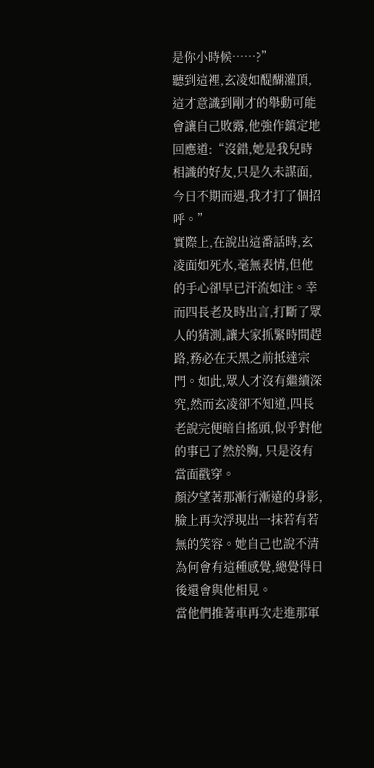是你小時候……?”
聽到這裡,玄凌如醍醐灌頂,這才意識到剛才的舉動可能會讓自己敗露,他強作鎮定地回應道:“沒錯,她是我兒時相識的好友,只是久未謀面,今日不期而遇,我才打了個招呼。”
實際上,在說出這番話時,玄凌面如死水,毫無表情,但他的手心卻早已汗流如注。幸而四長老及時出言,打斷了眾人的猜測,讓大家抓緊時間趕路,務必在天黑之前抵達宗門。如此,眾人才沒有繼續深究,然而玄凌卻不知道,四長老說完便暗自搖頭,似乎對他的事已了然於胸, 只是沒有當面戳穿。
顏汐望著那漸行漸遠的身影,臉上再次浮現出一抹若有若無的笑容。她自己也說不清為何會有這種感覺,總覺得日後還會與他相見。
當他們推著車再次走進那軍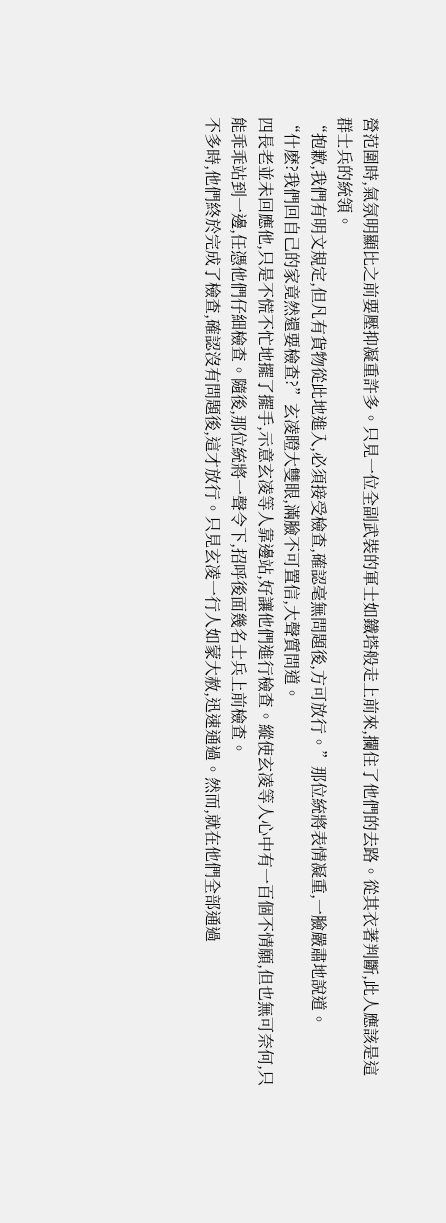營范圍時,氣氛明顯比之前要壓抑凝重許多。只見一位全副武裝的軍士如鐵塔般走上前來,攔住了他們的去路。從其衣著判斷,此人應該是這群士兵的統領。
“抱歉,我們有明文規定,但凡有貨物從此地進入,必須接受檢查,確認毫無問題後,方可放行。”那位統將表情凝重,一臉嚴肅地說道。
“什麽?我們回自己的家竟然還要檢查?”玄凌瞪大雙眼,滿臉不可置信,大聲質問道。
四長老並未回應他,只是不慌不忙地擺了擺手,示意玄凌等人靠邊站,好讓他們進行檢查。縱使玄凌等人心中有一百個不情願,但也無可奈何,只能乖乖站到一邊,任憑他們仔細檢查。隨後,那位統將一聲令下,招呼後面幾名士兵上前檢查。
不多時,他們終於完成了檢查,確認沒有問題後,這才放行。只見玄凌一行人如蒙大赦,迅速通過。然而,就在他們全部通過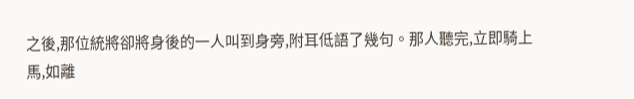之後,那位統將卻將身後的一人叫到身旁,附耳低語了幾句。那人聽完,立即騎上馬,如離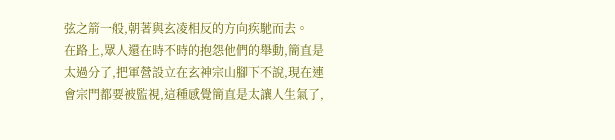弦之箭一般,朝著與玄凌相反的方向疾馳而去。
在路上,眾人還在時不時的抱怨他們的舉動,簡直是太過分了,把軍營設立在玄神宗山腳下不說,現在連會宗門都要被監視,這種感覺簡直是太讓人生氣了,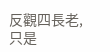反觀四長老,只是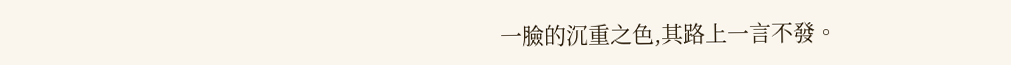一臉的沉重之色,其路上一言不發。